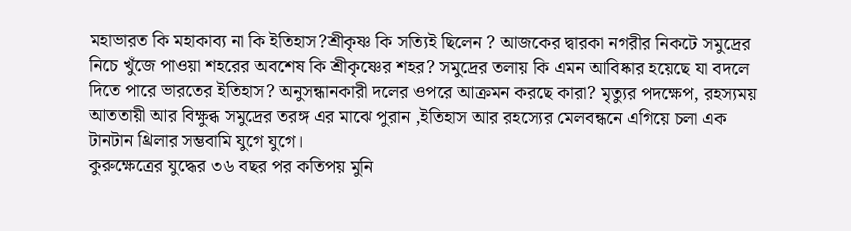মহাভারত কি মহাকাব্য না কি ইতিহাস?শ্রীকৃষ্ণ কি সত্যিই ছিলেন ? আজকের দ্বারকা নগরীর নিকটে সমুদ্রের নিচে খুঁজে পাওয়া শহরের অবশেষ কি শ্রীকৃষ্ণের শহর? সমুদ্রের তলায় কি এমন আবিষ্কার হয়েছে যা বদলে দিতে পারে ভারতের ইতিহাস? অনুসন্ধানকারী দলের ওপরে আক্রমন করছে কারা? মৃত্যুর পদক্ষেপ, রহস্যময় আততায়ী আর বিক্ষুব্ধ সমুদ্রের তরঙ্গ এর মাঝে পুরান ,ইতিহাস আর রহস্যের মেলবন্ধনে এগিয়ে চলা এক টানটান থ্রিলার সম্ভবামি যুগে যুগে।
কুরুক্ষেত্রের যুদ্ধের ৩৬ বছর পর কতিপয় মুনি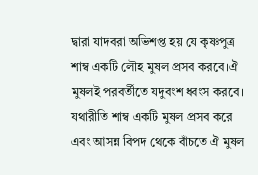দ্বারা যাদবরা অভিশপ্ত হয় যে কৃষ্ণপুত্র শাম্ব একটি লৌহ মুষল প্রসব করবে।ঐ মুষলই পরবর্তীতে যদুবংশ ধ্বংস করবে। যথারীতি শাম্ব একটি মুষল প্রসব করে এবং আসন্ন বিপদ থেকে বাঁচতে ঐ মুষল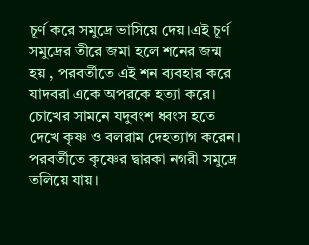চূর্ণ করে সমুদ্রে ভাসিয়ে দেয়।এই চূর্ণ সমুদ্রের তীরে জমা হলে শনের জন্ম হয় , পরবর্তীতে এই শন ব্যবহার করে যাদবরা একে অপরকে হত্যা করে। চোখের সামনে যদুবংশ ধ্বংস হতে দেখে কৃষ্ণ ও বলরাম দেহত্যাগ করেন। পরবর্তীতে কৃষ্ণের দ্বারকা নগরী সমুদ্রে তলিয়ে যায়।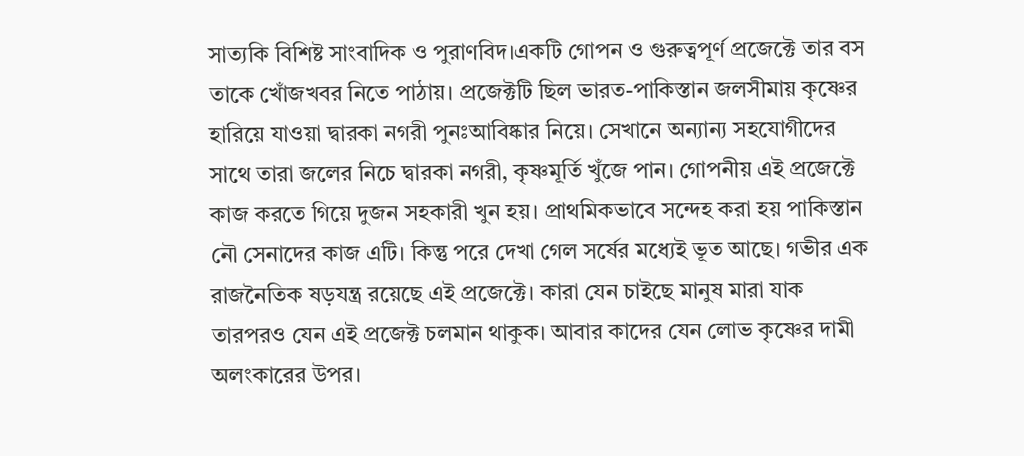সাত্যকি বিশিষ্ট সাংবাদিক ও পুরাণবিদ।একটি গোপন ও গুরুত্বপূর্ণ প্রজেক্টে তার বস তাকে খোঁজখবর নিতে পাঠায়। প্রজেক্টটি ছিল ভারত-পাকিস্তান জলসীমায় কৃষ্ণের হারিয়ে যাওয়া দ্বারকা নগরী পুনঃআবিষ্কার নিয়ে। সেখানে অন্যান্য সহযোগীদের সাথে তারা জলের নিচে দ্বারকা নগরী, কৃষ্ণমূর্তি খুঁজে পান। গোপনীয় এই প্রজেক্টে কাজ করতে গিয়ে দুজন সহকারী খুন হয়। প্রাথমিকভাবে সন্দেহ করা হয় পাকিস্তান নৌ সেনাদের কাজ এটি। কিন্তু পরে দেখা গেল সর্ষের মধ্যেই ভূত আছে। গভীর এক রাজনৈতিক ষড়যন্ত্র রয়েছে এই প্রজেক্টে। কারা যেন চাইছে মানুষ মারা যাক তারপরও যেন এই প্রজেক্ট চলমান থাকুক। আবার কাদের যেন লোভ কৃষ্ণের দামী অলংকারের উপর।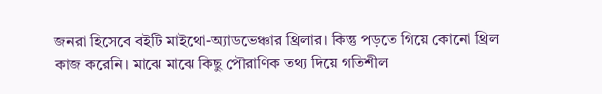জনরা হিসেবে বইটি মাইথো-অ্যাডভেঞ্চার থ্রিলার। কিন্তু পড়তে গিয়ে কোনো থ্রিল কাজ করেনি। মাঝে মাঝে কিছু পৌরাণিক তথ্য দিয়ে গতিশীল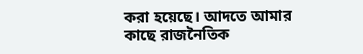করা হয়েছে। আদতে আমার কাছে রাজনৈতিক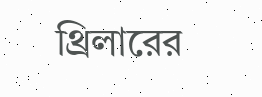থ্রিলারের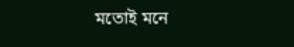মতোই মনে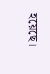হয়েছে।